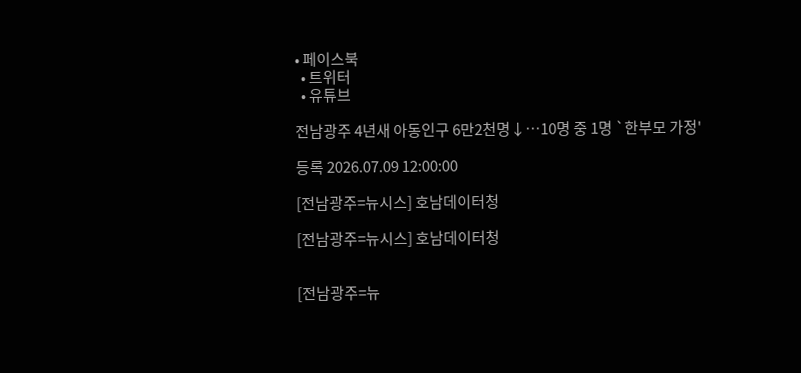• 페이스북
  • 트위터
  • 유튜브

전남광주 4년새 아동인구 6만2천명↓…10명 중 1명 `한부모 가정'

등록 2026.07.09 12:00:00

[전남광주=뉴시스] 호남데이터청

[전남광주=뉴시스] 호남데이터청


[전남광주=뉴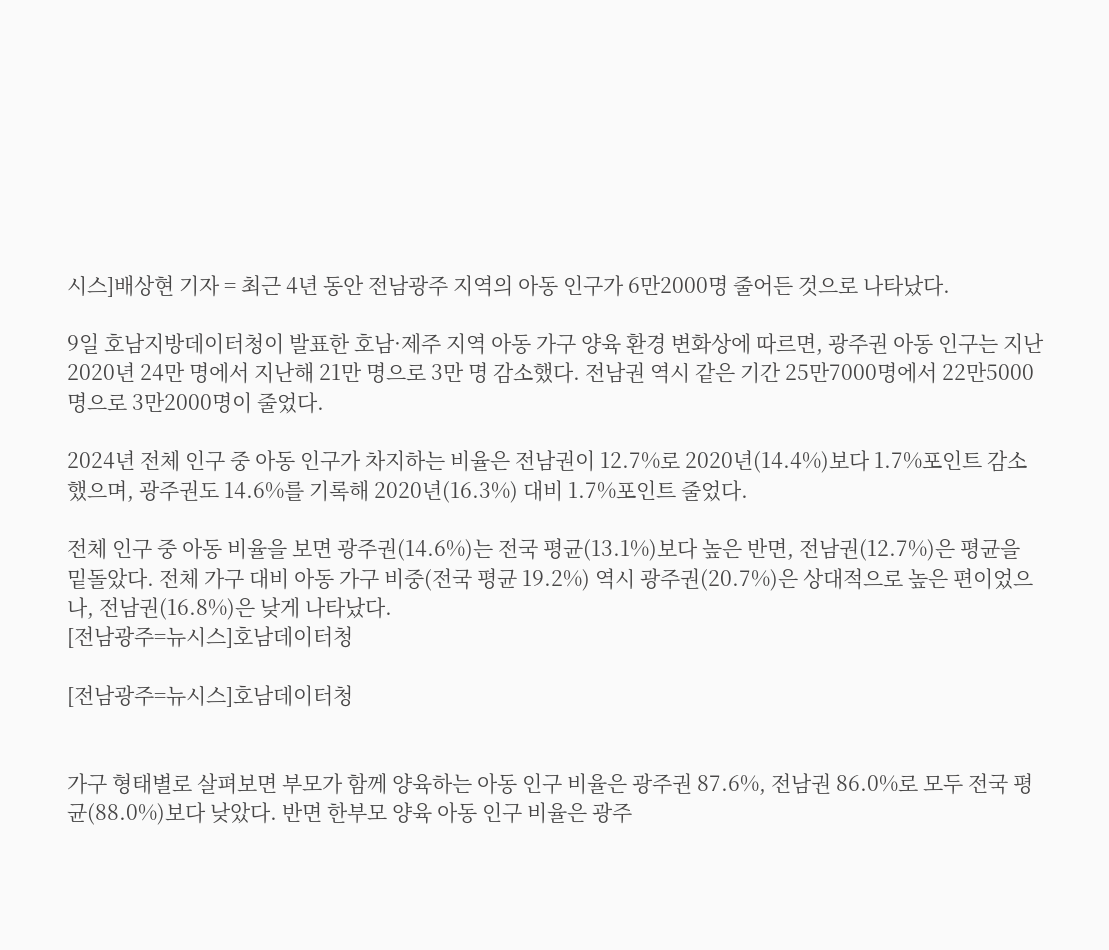시스]배상현 기자 = 최근 4년 동안 전남광주 지역의 아동 인구가 6만2000명 줄어든 것으로 나타났다.

9일 호남지방데이터청이 발표한 호남·제주 지역 아동 가구 양육 환경 변화상에 따르면, 광주권 아동 인구는 지난 2020년 24만 명에서 지난해 21만 명으로 3만 명 감소했다. 전남권 역시 같은 기간 25만7000명에서 22만5000명으로 3만2000명이 줄었다.

2024년 전체 인구 중 아동 인구가 차지하는 비율은 전남권이 12.7%로 2020년(14.4%)보다 1.7%포인트 감소했으며, 광주권도 14.6%를 기록해 2020년(16.3%) 대비 1.7%포인트 줄었다.

전체 인구 중 아동 비율을 보면 광주권(14.6%)는 전국 평균(13.1%)보다 높은 반면, 전남권(12.7%)은 평균을 밑돌았다. 전체 가구 대비 아동 가구 비중(전국 평균 19.2%) 역시 광주권(20.7%)은 상대적으로 높은 편이었으나, 전남권(16.8%)은 낮게 나타났다.
[전남광주=뉴시스]호남데이터청

[전남광주=뉴시스]호남데이터청


가구 형태별로 살펴보면 부모가 함께 양육하는 아동 인구 비율은 광주권 87.6%, 전남권 86.0%로 모두 전국 평균(88.0%)보다 낮았다. 반면 한부모 양육 아동 인구 비율은 광주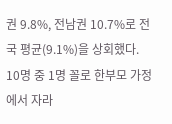권 9.8%, 전남권 10.7%로 전국 평균(9.1%)을 상회했다. 10명 중 1명 꼴로 한부모 가정에서 자라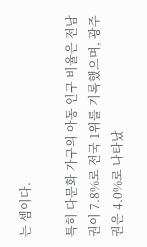는 셈이다.

특히 다문화 가구의 아동 인구 비율은 전남권이 7.8%로 전국 1위를 기록했으며, 광주권은 4.0%로 나타났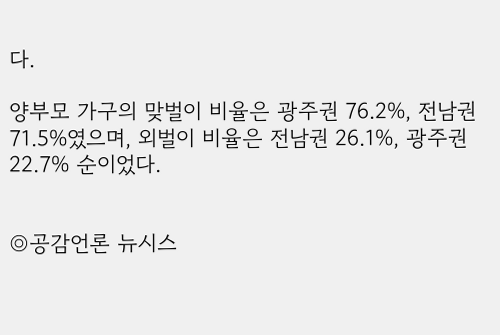다.

양부모 가구의 맞벌이 비율은 광주권 76.2%, 전남권 71.5%였으며, 외벌이 비율은 전남권 26.1%, 광주권 22.7% 순이었다.


◎공감언론 뉴시스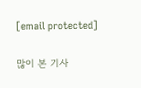[email protected]

많이 본 기사